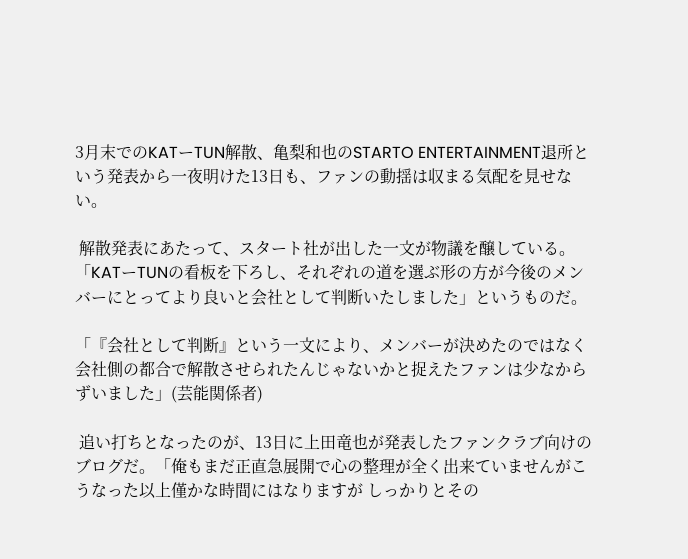3月末でのKATーTUN解散、亀梨和也のSTARTO ENTERTAINMENT退所という発表から一夜明けた13日も、ファンの動揺は収まる気配を見せない。

 解散発表にあたって、スタート社が出した一文が物議を醸している。「KATーTUNの看板を下ろし、それぞれの道を選ぶ形の方が今後のメンバーにとってより良いと会社として判断いたしました」というものだ。

「『会社として判断』という一文により、メンバーが決めたのではなく会社側の都合で解散させられたんじゃないかと捉えたファンは少なからずいました」(芸能関係者)

 追い打ちとなったのが、13日に上田竜也が発表したファンクラブ向けのブログだ。「俺もまだ正直急展開で心の整理が全く出来ていませんがこうなった以上僅かな時間にはなりますが しっかりとその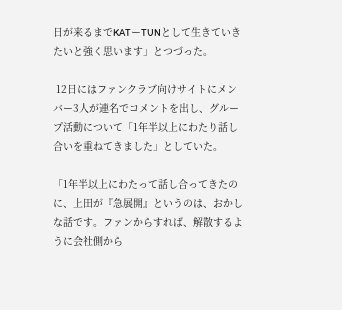日が来るまでKATーTUNとして生きていきたいと強く思います」とつづった。

 12日にはファンクラブ向けサイトにメンバー3人が連名でコメントを出し、グループ活動について「1年半以上にわたり話し合いを重ねてきました」としていた。

「1年半以上にわたって話し合ってきたのに、上田が『急展開』というのは、おかしな話です。ファンからすれば、解散するように会社側から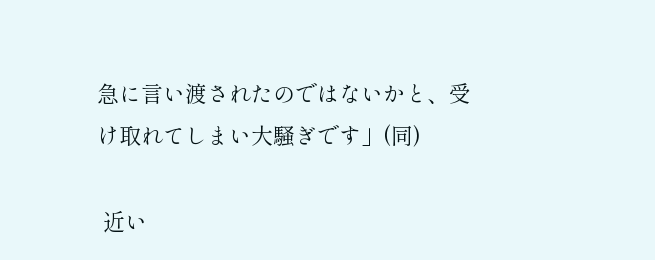急に言い渡されたのではないかと、受け取れてしまい大騒ぎです」(同)

 近い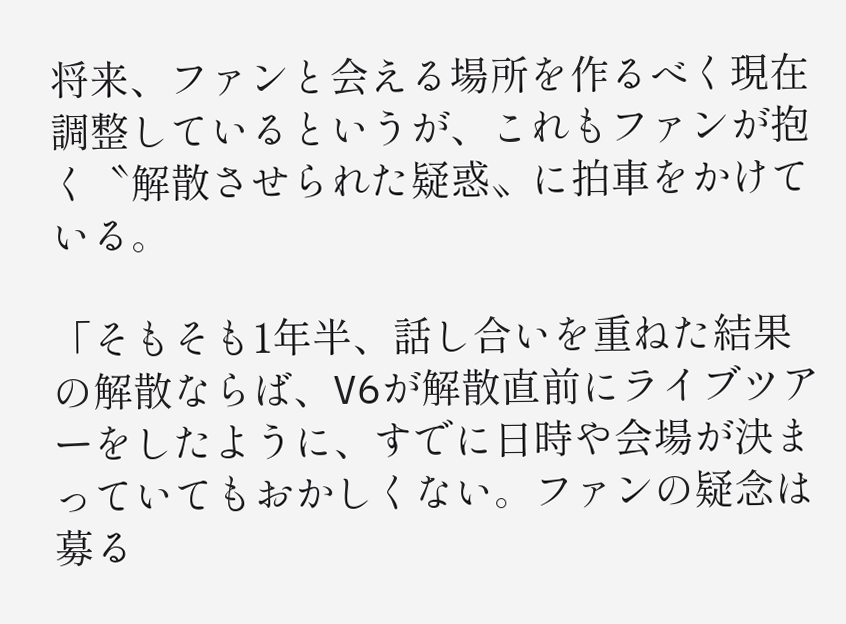将来、ファンと会える場所を作るべく現在調整しているというが、これもファンが抱く〝解散させられた疑惑〟に拍車をかけている。

「そもそも1年半、話し合いを重ねた結果の解散ならば、V6が解散直前にライブツアーをしたように、すでに日時や会場が決まっていてもおかしくない。ファンの疑念は募る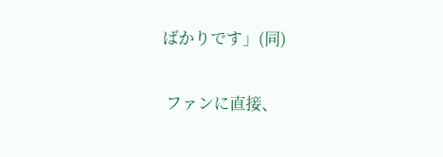ばかりです」(同)

 ファンに直接、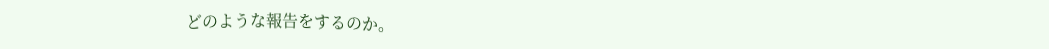どのような報告をするのか。